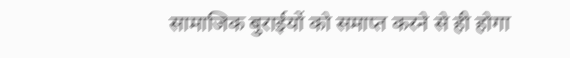सामाजिक बुराईयों को समाप्त करने से ही होगा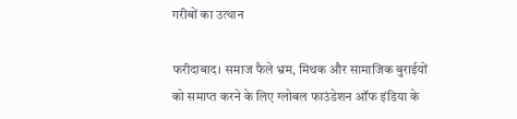गरीबों का उत्थान

फरीदाबाद। समाज फैले भ्रम, मिथक और सामाजिक बुराईयों को समाप्त करने के लिए ग्लोबल फाउंडेशन ऑफ इंडिया के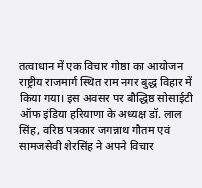तत्वाधान में एक विचार गोष्ठा का आयोजन राष्ट्रीय राजमार्ग स्थित राम नगर बुद्ध विहार में किया गया। इस अवसर पर बौद्धिष्ठ सोसाईटी ऑफ इंडिया हरियाणा के अध्यक्ष डॉ. लाल सिंह, वरिष्ठ पत्रकार जगन्नाथ गौतम एवं सामजसेवी शेरसिंह ने अपने विचार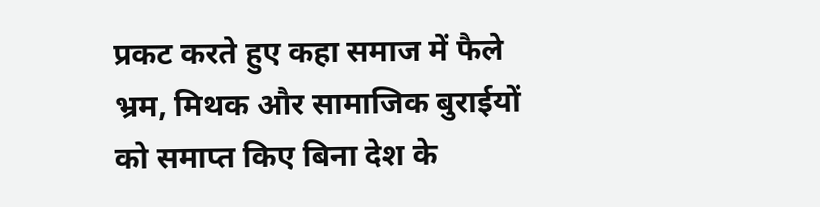प्रकट करते हुए कहा समाज में फैले भ्रम, मिथक और सामाजिक बुराईयों को समाप्त किए बिना देश के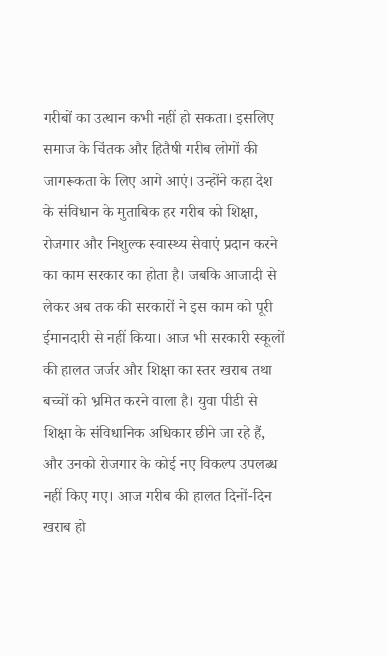गरीबों का उत्थान कभी नहीं हो सकता। इसलिए समाज के चिंतक और हितैषी गरीब लोगों की जागरूकता के लिए आगे आएं। उन्होंने कहा देश के संविधान के मुताबिक हर गरीब को शिक्षा, रोजगार और निशुल्क स्वास्थ्य सेवाएं प्रदान करने का काम सरकार का होता है। जबकि आजादी से लेकर अब तक की सरकारों ने इस काम को पूरी ईमानदारी से नहीं किया। आज भी सरकारी स्कूलों की हालत जर्जर और शिक्षा का स्तर खराब तथा बच्चों को भ्रमित करने वाला है। युवा पीडी से शिक्षा के संविधानिक अधिकार छीने जा रहे हैं, और उनको रोजगार के कोई नए विकल्प उपलब्ध नहीं किए गए। आज गरीब की हालत दिनों-दिन खराब हो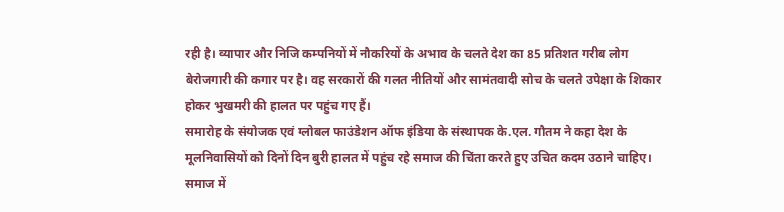रही है। व्यापार और निजि कम्पनियों में नौकरियों के अभाव के चलते देश का 85 प्रतिशत गरीब लोग बेरोजगारी की कगार पर है। वह सरकारों की गलत नीतियों और सामंतवादी सोच के चलते उपेक्षा के शिकार होकर भुखमरी की हालत पर पहुंच गए हैं।
समारोह के संयोजक एवं ग्लोबल फाउंडेशन ऑफ इंडिया के संस्थापक के.एल. गौतम ने कहा देश के मूलनिवासियों को दिनों दिन बुरी हालत में पहुंच रहे समाज की चिंता करते हुए उचित कदम उठाने चाहिए। समाज में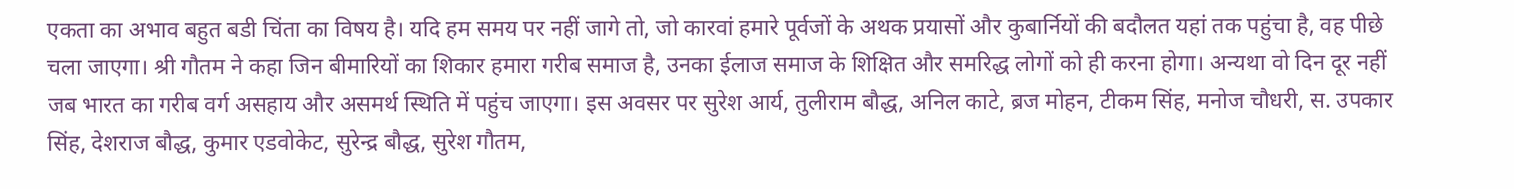एकता का अभाव बहुत बडी चिंता का विषय है। यदि हम समय पर नहीं जागे तो, जो कारवां हमारे पूर्वजों के अथक प्रयासों और कुबार्नियों की बदौलत यहां तक पहुंचा है, वह पीछे चला जाएगा। श्री गौतम ने कहा जिन बीमारियों का शिकार हमारा गरीब समाज है, उनका ईलाज समाज के शिक्षित और समरिद्ध लोगों को ही करना होगा। अन्यथा वो दिन दूर नहीं जब भारत का गरीब वर्ग असहाय और असमर्थ स्थिति में पहुंच जाएगा। इस अवसर पर सुरेश आर्य, तुलीराम बौद्ध, अनिल काटे, ब्रज मोहन, टीकम सिंह, मनोज चौधरी, स. उपकार सिंह, देशराज बौद्ध, कुमार एडवोकेट, सुरेन्द्र बौद्ध, सुरेश गौतम,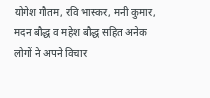योगेश गौतम, रवि भास्कर, मनी कुमार, मदन बौद्ध व महेश बौद्ध सहित अनेक लोगों ने अपने विचार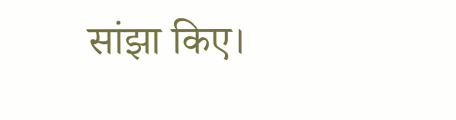सांझा किए।